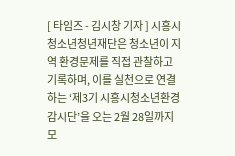[ 타임즈 - 김시창 기자 ] 시흥시청소년청년재단은 청소년이 지역 환경문제를 직접 관찰하고 기록하며, 이를 실천으로 연결하는 ‘제3기 시흥시청소년환경감시단’을 오는 2월 28일까지 모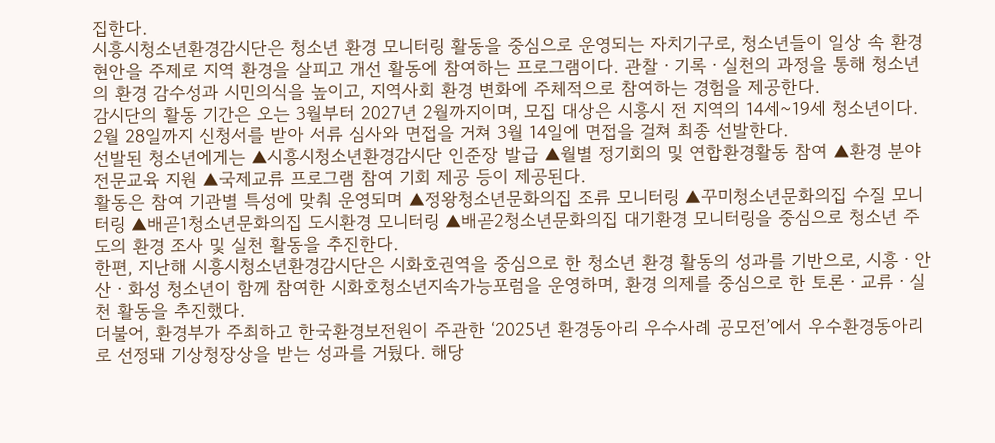집한다.
시흥시청소년환경감시단은 청소년 환경 모니터링 활동을 중심으로 운영되는 자치기구로, 청소년들이 일상 속 환경 현안을 주제로 지역 환경을 살피고 개선 활동에 참여하는 프로그램이다. 관찰ㆍ기록ㆍ실천의 과정을 통해 청소년의 환경 감수성과 시민의식을 높이고, 지역사회 환경 변화에 주체적으로 참여하는 경험을 제공한다.
감시단의 활동 기간은 오는 3월부터 2027년 2월까지이며, 모집 대상은 시흥시 전 지역의 14세~19세 청소년이다. 2월 28일까지 신청서를 받아 서류 심사와 면접을 거쳐 3월 14일에 면접을 걸쳐 최종 선발한다.
선발된 청소년에게는 ▲시흥시청소년환경감시단 인준장 발급 ▲월별 정기회의 및 연합환경활동 참여 ▲환경 분야 전문교육 지원 ▲국제교류 프로그램 참여 기회 제공 등이 제공된다.
활동은 참여 기관별 특성에 맞춰 운영되며 ▲정왕청소년문화의집 조류 모니터링 ▲꾸미청소년문화의집 수질 모니터링 ▲배곧1청소년문화의집 도시환경 모니터링 ▲배곧2청소년문화의집 대기환경 모니터링을 중심으로 청소년 주도의 환경 조사 및 실천 활동을 추진한다.
한편, 지난해 시흥시청소년환경감시단은 시화호권역을 중심으로 한 청소년 환경 활동의 성과를 기반으로, 시흥ㆍ안산ㆍ화성 청소년이 함께 참여한 시화호청소년지속가능포럼을 운영하며, 환경 의제를 중심으로 한 토론ㆍ교류ㆍ실천 활동을 추진했다.
더불어, 환경부가 주최하고 한국환경보전원이 주관한 ‘2025년 환경동아리 우수사례 공모전’에서 우수환경동아리로 선정돼 기상청장상을 받는 성과를 거뒀다. 해당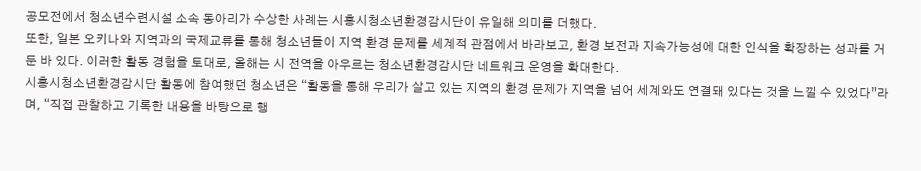공모전에서 청소년수련시설 소속 동아리가 수상한 사례는 시흥시청소년환경감시단이 유일해 의미를 더했다.
또한, 일본 오키나와 지역과의 국제교류를 통해 청소년들이 지역 환경 문제를 세계적 관점에서 바라보고, 환경 보전과 지속가능성에 대한 인식을 확장하는 성과를 거둔 바 있다. 이러한 활동 경험을 토대로, 올해는 시 전역을 아우르는 청소년환경감시단 네트워크 운영을 확대한다.
시흥시청소년환경감시단 활동에 참여했던 청소년은 “활동을 통해 우리가 살고 있는 지역의 환경 문제가 지역을 넘어 세계와도 연결돼 있다는 것을 느낄 수 있었다”라며, “직접 관찰하고 기록한 내용을 바탕으로 행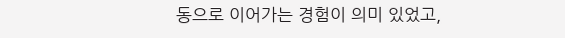동으로 이어가는 경험이 의미 있었고,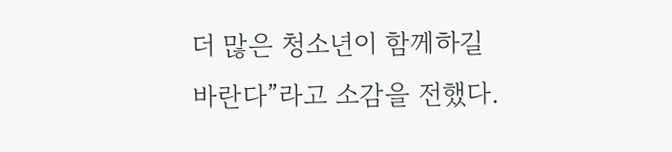더 많은 청소년이 함께하길 바란다”라고 소감을 전했다.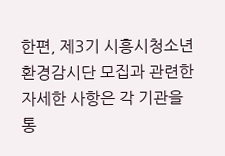한편, 제3기 시흥시청소년환경감시단 모집과 관련한 자세한 사항은 각 기관을 통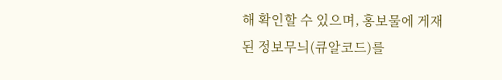해 확인할 수 있으며, 홍보물에 게재된 정보무늬(큐알코드)를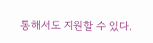통해서도 지원할 수 있다.